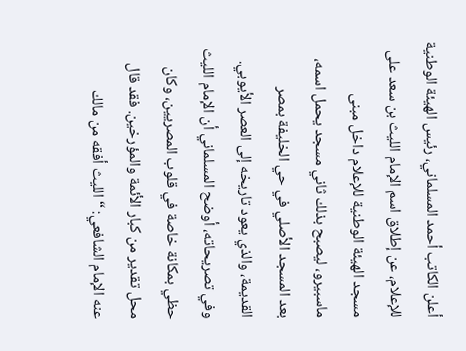أعلن الكاتب أحمد المسلماني، رئيس الهيئة الوطنية للإعلام، عن إطلاق اسم الإمام الليث بن سعد على مسجد الهيئة الوطنية للإعلام داخل مبنى ماسبيرو، ليصبح بذلك ثاني مسجد يحمل اسمه، بعد المسجد الأصلي في حي الخليفة بمصر القديمة، والذي يعود تاريخه إلى العصر الأيوبي.
وفي تصريحاته، أوضح المسلماني أن الإمام الليث حظي بمكانة خاصة في قلوب المصريين، وكان محل تقدير من كبار الأئمة والمؤرخين. فقد قال عنه الإمام الشافعي: “الليث أفقه من مالك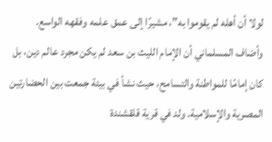لولا أن أهله لم يقوموا به”، مشيرًا إلى عمق علمه وفقهه الواسع.
وأضاف المسلماني أن الإمام الليث بن سعد لم يكن مجرد عالم دين، بل كان إمامًا للمواطنة والتسامح، حيث نشأ في بيئة جمعت بين الحضارتين المصرية والإسلامية. ولد في قرية قلقشندة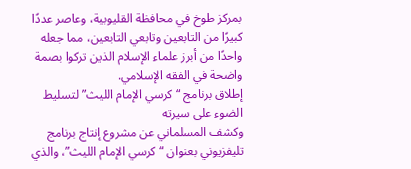بمركز طوخ في محافظة القليوبية، وعاصر عددًا كبيرًا من التابعين وتابعي التابعين، مما جعله واحدًا من أبرز علماء الإسلام الذين تركوا بصمة واضحة في الفقه الإسلامي.
إطلاق برنامج “كرسي الإمام الليث” لتسليط الضوء على سيرته
وكشف المسلماني عن مشروع إنتاج برنامج تليفزيوني بعنوان “كرسي الإمام الليث”، والذي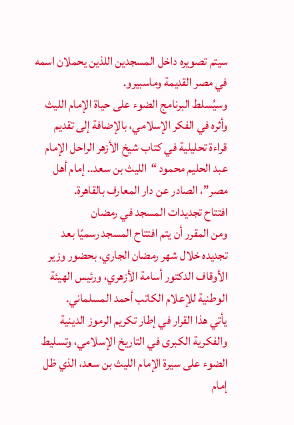سيتم تصويره داخل المسجدين اللذين يحملان اسمه في مصر القديمة وماسبيرو.
وسيُسلط البرنامج الضوء على حياة الإمام الليث وأثره في الفكر الإسلامي، بالإضافة إلى تقديم قراءة تحليلية في كتاب شيخ الأزهر الراحل الإمام عبد الحليم محمود “الليث بن سعد.. إمام أهل مصر”، الصادر عن دار المعارف بالقاهرة.
افتتاح تجديدات المسجد في رمضان
ومن المقرر أن يتم افتتاح المسجد رسميًا بعد تجديده خلال شهر رمضان الجاري، بحضور وزير الأوقاف الدكتور أسامة الأزهري، ورئيس الهيئة الوطنية للإعلام الكاتب أحمد المسلماني.
يأتي هذا القرار في إطار تكريم الرموز الدينية والفكرية الكبرى في التاريخ الإسلامي، وتسليط الضوء على سيرة الإمام الليث بن سعد، الذي ظل إمام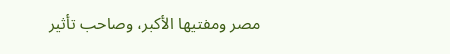مصر ومفتيها الأكبر، وصاحب تأثير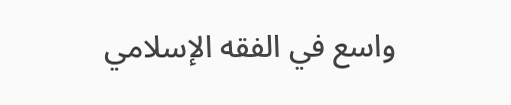واسع في الفقه الإسلامي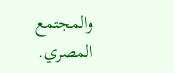والمجتمع المصري.